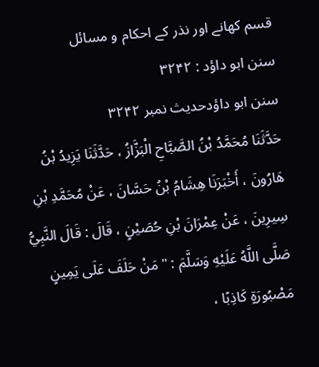قسم کھانے اور نذر کے احکام و مسائل
سنن ابو داؤد : ۳۲۴۲
سنن ابو داؤدحدیث نمبر ۳۲۴۲
حَدَّثَنَا مُحَمَّدُ بْنُ الصَّبَّاحِ الْبَزَّازُ ، حَدَّثَنَا يَزِيدُ بْنُ هَارُونَ ، أَخْبَرَنَا هِشَامُ بْنُ حَسَّانَ ، عَنْ مُحَمَّدِ بْنِ سِيرِينَ ، عَنْ عِمْرَانَ بْنِ حُصَيْنٍ ، قَالَ : قَالَ النَّبِيُّ صَلَّى اللَّهُ عَلَيْهِ وَسَلَّمَ : " مَنْ حَلَفَ عَلَى يَمِينٍ مَصْبُورَةٍ كَاذِبًا ،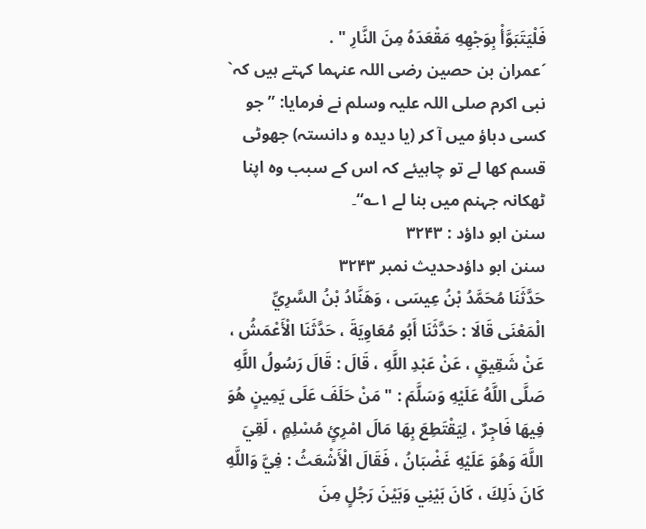فَلْيَتَبَوَّأْ بِوَجْهِهِ مَقْعَدَهُ مِنَ النَّارِ " .
´عمران بن حصین رضی اللہ عنہما کہتے ہیں کہ` نبی اکرم صلی اللہ علیہ وسلم نے فرمایا: ”جو کسی دباؤ میں آ کر (یا دیدہ و دانستہ) جھوٹی قسم کھا لے تو چاہیئے کہ اس کے سبب وہ اپنا ٹھکانہ جہنم میں بنا لے ۱؎“۔
سنن ابو داؤد : ۳۲۴۳
سنن ابو داؤدحدیث نمبر ۳۲۴۳
حَدَّثَنَا مُحَمَّدُ بْنُ عِيسَى ، وَهَنَّادُ بْنُ السَّرِيِّ الْمَعْنَى قَالَا : حَدَّثَنَا أَبُو مُعَاوِيَةَ ، حَدَّثَنَا الْأَعْمَشُ ، عَنْ شَقِيقٍ ، عَنْ عَبْدِ اللَّهِ ، قَالَ : قَالَ رَسُولُ اللَّهِ صَلَّى اللَّهُ عَلَيْهِ وَسَلَّمَ : " مَنْ حَلَفَ عَلَى يَمِينٍ هُوَ فِيهَا فَاجِرٌ ، لِيَقْتَطِعَ بِهَا مَالَ امْرِئٍ مُسْلِمٍ ، لَقِيَ اللَّهَ وَهُوَ عَلَيْهِ غَضْبَانُ ، فَقَالَ الْأَشْعَثُ : فِيَّ وَاللَّهِ كَانَ ذَلِكَ ، كَانَ بَيْنِي وَبَيْنَ رَجُلٍ مِنَ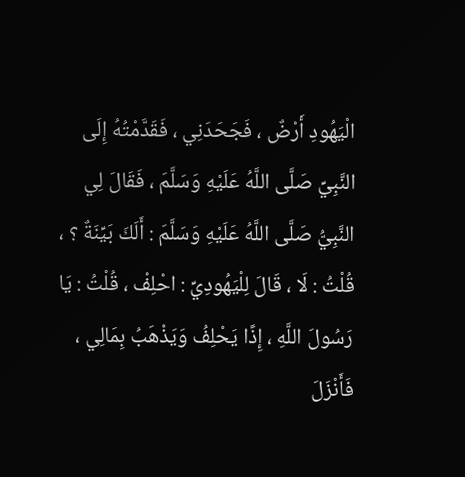الْيَهُودِ أَرْضٌ ، فَجَحَدَنِي ، فَقَدَّمْتُهُ إِلَى النَّبِيِّ صَلَّى اللَّهُ عَلَيْهِ وَسَلَّمَ ، فَقَالَ لِي النَّبِيُّ صَلَّى اللَّهُ عَلَيْهِ وَسَلَّمَ : أَلَكَ بَيِّنَةٌ ؟ ، قُلْتُ : لَا ، قَالَ لِلْيَهُودِيِّ : احْلِفْ ، قُلْتُ : يَا رَسُولَ اللَّهِ ، إِذًا يَحْلِفُ وَيَذْهَبُ بِمَالِي ، فَأَنْزَلَ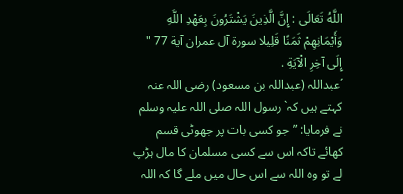اللَّهُ تَعَالَى : إِنَّ الَّذِينَ يَشْتَرُونَ بِعَهْدِ اللَّهِ وَأَيْمَانِهِمْ ثَمَنًا قَلِيلا سورة آل عمران آية 77 " إِلَى آخِرِ الْآيَةِ .
´عبداللہ (عبداللہ بن مسعود) رضی اللہ عنہ کہتے ہیں کہ` رسول اللہ صلی اللہ علیہ وسلم نے فرمایا: ”جو کسی بات پر جھوٹی قسم کھائے تاکہ اس سے کسی مسلمان کا مال ہڑپ لے تو وہ اللہ سے اس حال میں ملے گا کہ اللہ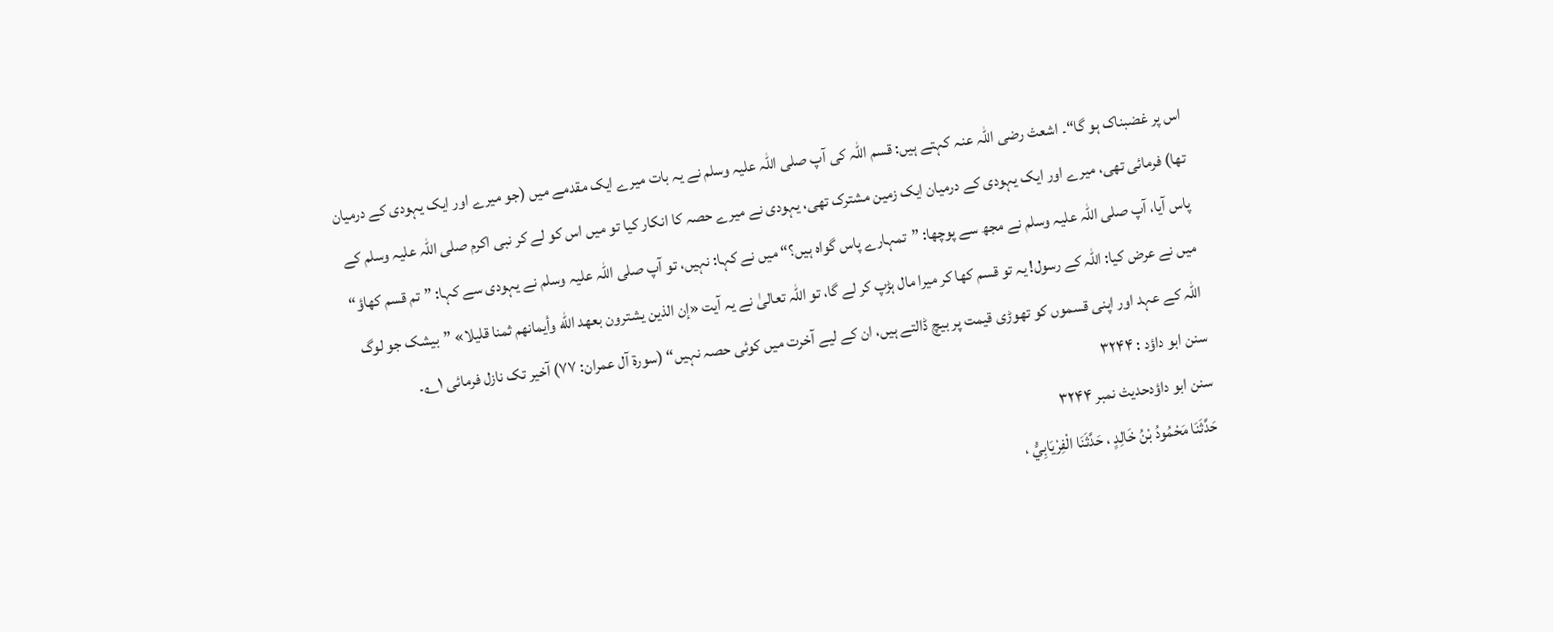اس پر غضبناک ہو گا“۔ اشعث رضی اللہ عنہ کہتے ہیں: قسم اللہ کی آپ صلی اللہ علیہ وسلم نے یہ بات میرے ایک مقدمے میں (جو میرے اور ایک یہودی کے درمیان تھا) فرمائی تھی، میرے اور ایک یہودی کے درمیان ایک زمین مشترک تھی، یہودی نے میرے حصہ کا انکار کیا تو میں اس کو لے کر نبی اکرم صلی اللہ علیہ وسلم کے پاس آیا، آپ صلی اللہ علیہ وسلم نے مجھ سے پوچھا: ”تمہارے پاس گواہ ہیں؟“ میں نے کہا: نہیں، تو آپ صلی اللہ علیہ وسلم نے یہودی سے کہا: ”تم قسم کھاؤ“ میں نے عرض کیا: اللہ کے رسول! یہ تو قسم کھا کر میرا مال ہڑپ کر لے گا، تو اللہ تعالیٰ نے یہ آیت «إن الذين يشترون بعهد الله وأيمانهم ثمنا قليلا» ”بیشک جو لوگ اللہ کے عہد اور اپنی قسموں کو تھوڑی قیمت پر بیچ ڈالتے ہیں، ان کے لیے آخرت میں کوئی حصہ نہیں“ (سورۃ آل عمران: ۷۷) آخیر تک نازل فرمائی ۱؎۔
سنن ابو داؤد : ۳۲۴۴
سنن ابو داؤدحدیث نمبر ۳۲۴۴
حَدَّثَنَا مَحْمُودُ بْنُ خَالِدٍ ، حَدَّثَنَا الْفِرْيَابِيُّ ،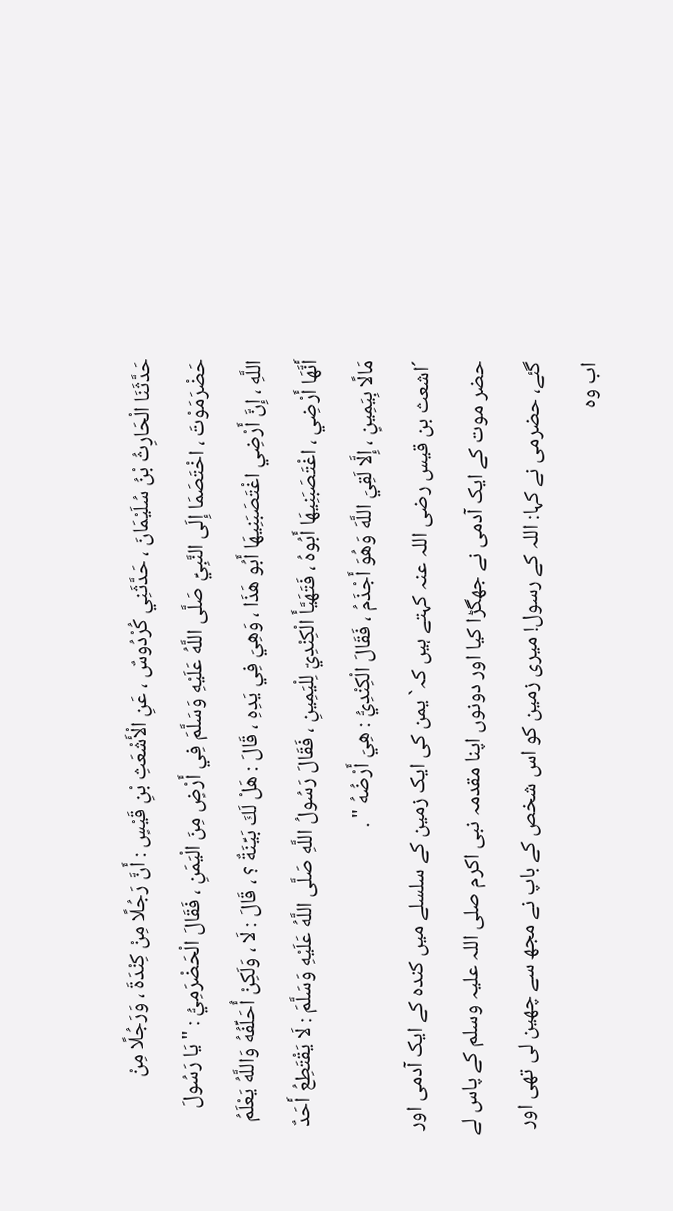حَدَّثَنَا الْحَارِثُ بْنُ سُلَيْمَانَ ، حَدَّثَنِي كُرْدُوسٌ ، عَنِ الْأَشْعَثِ بْنِ قَيْسٍ : أَنَّ رَجُلًا مِنْ كِنْدَةَ ، وَرَجُلًا مِنْ حَضْرَمَوْتَ ، اخْتَصَمَا إِلَى النَّبِيِّ صَلَّى اللَّهُ عَلَيْهِ وَسَلَّمَ فِي أَرْضٍ مِنَ الْيَمَنِ ، فَقَالَ الْحَضْرَمِيُّ : " يَا رَسُولَ اللَّهِ ، إِنَّ أَرْضِي اغْتَصَبَنِيهَا أَبُو هَذَا ، وَهِيَ فِي يَدِهِ ، قَالَ : هَلْ لَكَ بَيِّنَةٌ ؟ ، قَالَ : لَا ، وَلَكِنْ أُحَلِّفُهُ وَاللَّهُ يَعْلَمُ أَنَّهَا أَرْضِي ، اغْتَصَبَنِيهَا أَبُوهُ ، فَتَهَيَّأَ الْكِنْدِيّ لِلْيَمِينِ ، فَقَالَ رَسُولُ اللَّهِ صَلَّى اللَّهُ عَلَيْهِ وَسَلَّمَ : لَا يَقْتَطِعُ أَحَدٌ مَالًا بِيَمِينٍ ، إِلَّا لَقِيَ اللَّهَ وَهُوَ أَجْذَمُ ، فَقَالَ الْكِنْدِيُّ : هِيَ أَرْضُهُ " .
´اشعث بن قیس رضی اللہ عنہ کہتے ہیں کہ` یمن کی ایک زمین کے سلسلے میں کندہ کے ایک آدمی اور حضر موت کے ایک آدمی نے جھگڑا کیا اور دونوں اپنا مقدمہ نبی اکرم صلی اللہ علیہ وسلم کے پاس لے گئے، حضرمی نے کہا: اللہ کے رسول! میری زمین کو اس شخص کے باپ نے مجھ سے چھین لی تھی اور اب وہ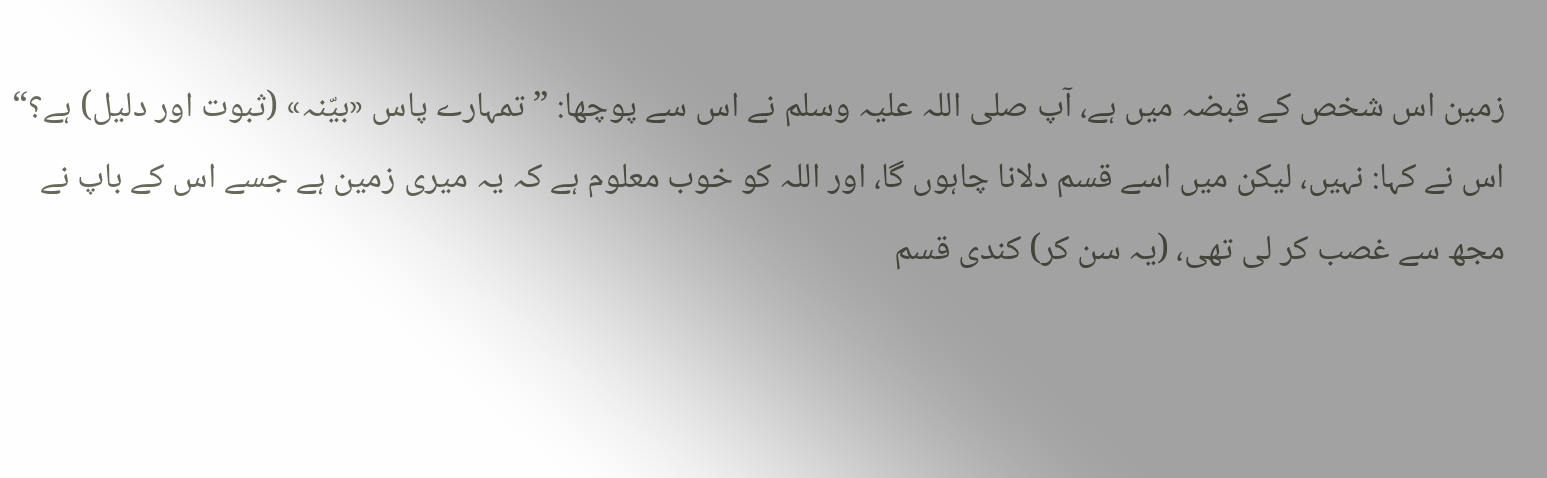زمین اس شخص کے قبضہ میں ہے، آپ صلی اللہ علیہ وسلم نے اس سے پوچھا: ”تمہارے پاس «بیّنہ» (ثبوت اور دلیل) ہے؟“ اس نے کہا: نہیں، لیکن میں اسے قسم دلانا چاہوں گا، اور اللہ کو خوب معلوم ہے کہ یہ میری زمین ہے جسے اس کے باپ نے مجھ سے غصب کر لی تھی، (یہ سن کر) کندی قسم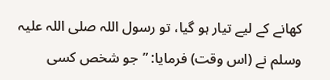کھانے کے لیے تیار ہو گیا، تو رسول اللہ صلی اللہ علیہ وسلم نے (اس وقت) فرمایا: ”جو شخص کسی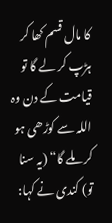کا مال قسم کھا کر ہڑپ کر لے گا تو قیامت کے دن وہ اللہ سے کوڑھی ہو کر ملے گا“ (یہ سنا تو) کندی نے کہا: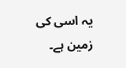یہ اسی کی زمین ہے۔